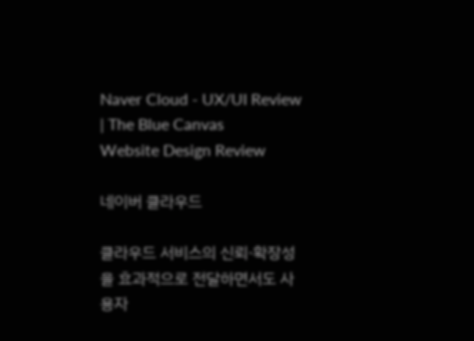Naver Cloud - UX/UI Review | The Blue Canvas
Website Design Review

네이버 클라우드

클라우드 서비스의 신뢰·확장성을 효과적으로 전달하면서도 사용자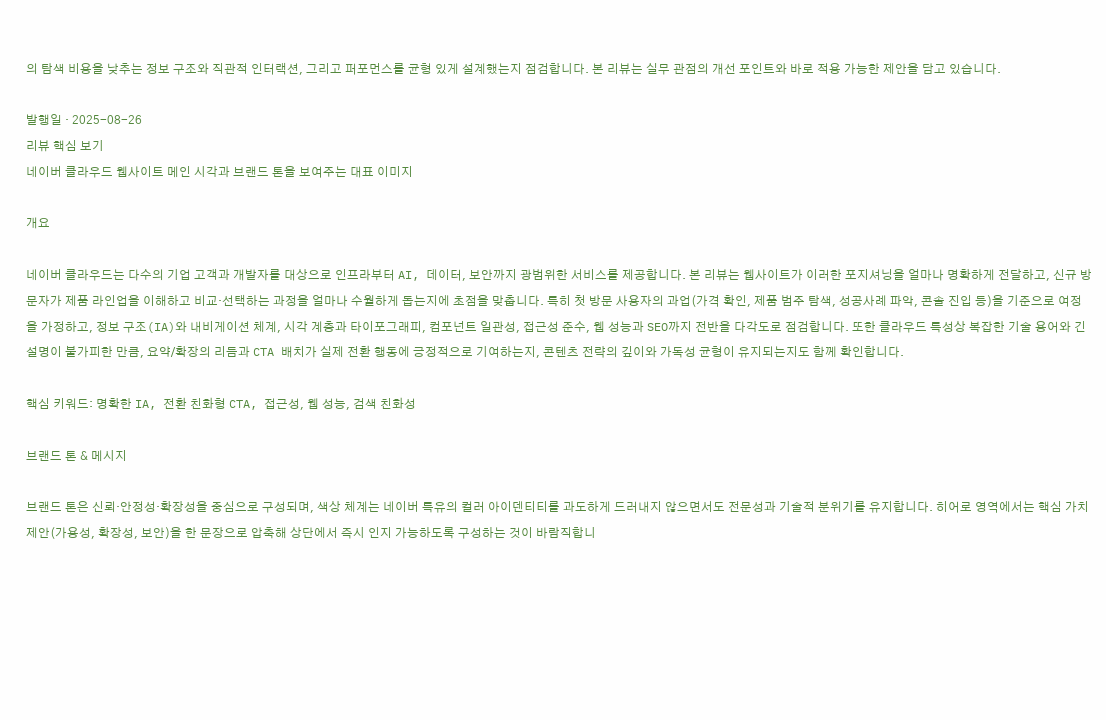의 탐색 비용을 낮추는 정보 구조와 직관적 인터랙션, 그리고 퍼포먼스를 균형 있게 설계했는지 점검합니다. 본 리뷰는 실무 관점의 개선 포인트와 바로 적용 가능한 제안을 담고 있습니다.

발행일 · 2025-08-26
리뷰 핵심 보기
네이버 클라우드 웹사이트 메인 시각과 브랜드 톤을 보여주는 대표 이미지

개요

네이버 클라우드는 다수의 기업 고객과 개발자를 대상으로 인프라부터 AI, 데이터, 보안까지 광범위한 서비스를 제공합니다. 본 리뷰는 웹사이트가 이러한 포지셔닝을 얼마나 명확하게 전달하고, 신규 방문자가 제품 라인업을 이해하고 비교·선택하는 과정을 얼마나 수월하게 돕는지에 초점을 맞춥니다. 특히 첫 방문 사용자의 과업(가격 확인, 제품 범주 탐색, 성공사례 파악, 콘솔 진입 등)을 기준으로 여정을 가정하고, 정보 구조(IA)와 내비게이션 체계, 시각 계층과 타이포그래피, 컴포넌트 일관성, 접근성 준수, 웹 성능과 SEO까지 전반을 다각도로 점검합니다. 또한 클라우드 특성상 복잡한 기술 용어와 긴 설명이 불가피한 만큼, 요약/확장의 리듬과 CTA 배치가 실제 전환 행동에 긍정적으로 기여하는지, 콘텐츠 전략의 깊이와 가독성 균형이 유지되는지도 함께 확인합니다.

핵심 키워드: 명확한 IA, 전환 친화형 CTA, 접근성, 웹 성능, 검색 친화성

브랜드 톤 & 메시지

브랜드 톤은 신뢰·안정성·확장성을 중심으로 구성되며, 색상 체계는 네이버 특유의 컬러 아이덴티티를 과도하게 드러내지 않으면서도 전문성과 기술적 분위기를 유지합니다. 히어로 영역에서는 핵심 가치 제안(가용성, 확장성, 보안)을 한 문장으로 압축해 상단에서 즉시 인지 가능하도록 구성하는 것이 바람직합니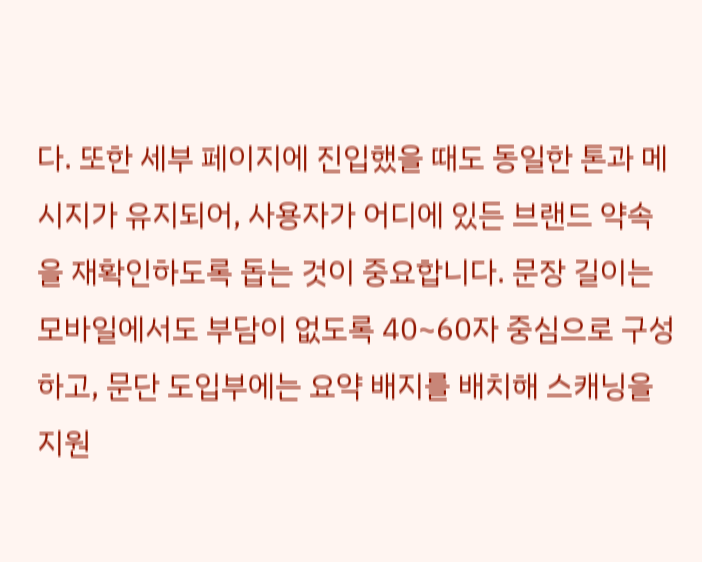다. 또한 세부 페이지에 진입했을 때도 동일한 톤과 메시지가 유지되어, 사용자가 어디에 있든 브랜드 약속을 재확인하도록 돕는 것이 중요합니다. 문장 길이는 모바일에서도 부담이 없도록 40~60자 중심으로 구성하고, 문단 도입부에는 요약 배지를 배치해 스캐닝을 지원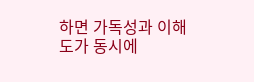하면 가독성과 이해도가 동시에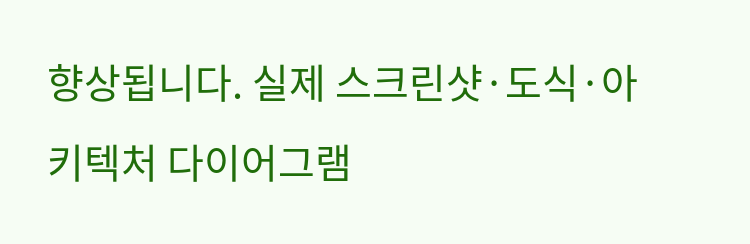향상됩니다. 실제 스크린샷·도식·아키텍처 다이어그램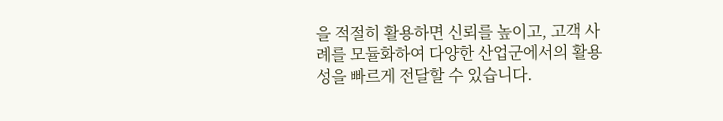을 적절히 활용하면 신뢰를 높이고, 고객 사례를 모듈화하여 다양한 산업군에서의 활용성을 빠르게 전달할 수 있습니다.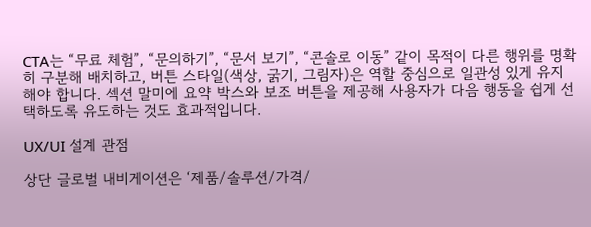CTA는 “무료 체험”, “문의하기”, “문서 보기”, “콘솔로 이동” 같이 목적이 다른 행위를 명확히 구분해 배치하고, 버튼 스타일(색상, 굵기, 그림자)은 역할 중심으로 일관성 있게 유지해야 합니다. 섹션 말미에 요약 박스와 보조 버튼을 제공해 사용자가 다음 행동을 쉽게 선택하도록 유도하는 것도 효과적입니다.

UX/UI 설계 관점

상단 글로벌 내비게이션은 ‘제품/솔루션/가격/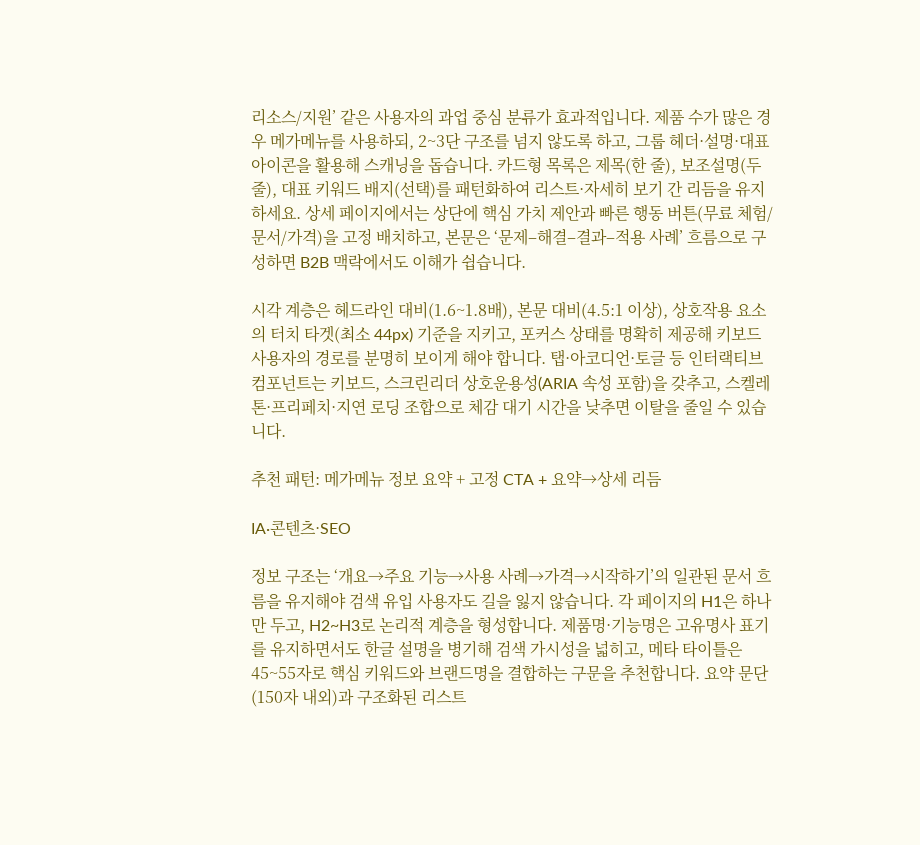리소스/지원’ 같은 사용자의 과업 중심 분류가 효과적입니다. 제품 수가 많은 경우 메가메뉴를 사용하되, 2~3단 구조를 넘지 않도록 하고, 그룹 헤더·설명·대표 아이콘을 활용해 스캐닝을 돕습니다. 카드형 목록은 제목(한 줄), 보조설명(두 줄), 대표 키워드 배지(선택)를 패턴화하여 리스트·자세히 보기 간 리듬을 유지하세요. 상세 페이지에서는 상단에 핵심 가치 제안과 빠른 행동 버튼(무료 체험/문서/가격)을 고정 배치하고, 본문은 ‘문제–해결–결과–적용 사례’ 흐름으로 구성하면 B2B 맥락에서도 이해가 쉽습니다.

시각 계층은 헤드라인 대비(1.6~1.8배), 본문 대비(4.5:1 이상), 상호작용 요소의 터치 타겟(최소 44px) 기준을 지키고, 포커스 상태를 명확히 제공해 키보드 사용자의 경로를 분명히 보이게 해야 합니다. 탭·아코디언·토글 등 인터랙티브 컴포넌트는 키보드, 스크린리더 상호운용성(ARIA 속성 포함)을 갖추고, 스켈레톤·프리페치·지연 로딩 조합으로 체감 대기 시간을 낮추면 이탈을 줄일 수 있습니다.

추천 패턴: 메가메뉴 정보 요약 + 고정 CTA + 요약→상세 리듬

IA·콘텐츠·SEO

정보 구조는 ‘개요→주요 기능→사용 사례→가격→시작하기’의 일관된 문서 흐름을 유지해야 검색 유입 사용자도 길을 잃지 않습니다. 각 페이지의 H1은 하나만 두고, H2~H3로 논리적 계층을 형성합니다. 제품명·기능명은 고유명사 표기를 유지하면서도 한글 설명을 병기해 검색 가시성을 넓히고, 메타 타이틀은 45~55자로 핵심 키워드와 브랜드명을 결합하는 구문을 추천합니다. 요약 문단(150자 내외)과 구조화된 리스트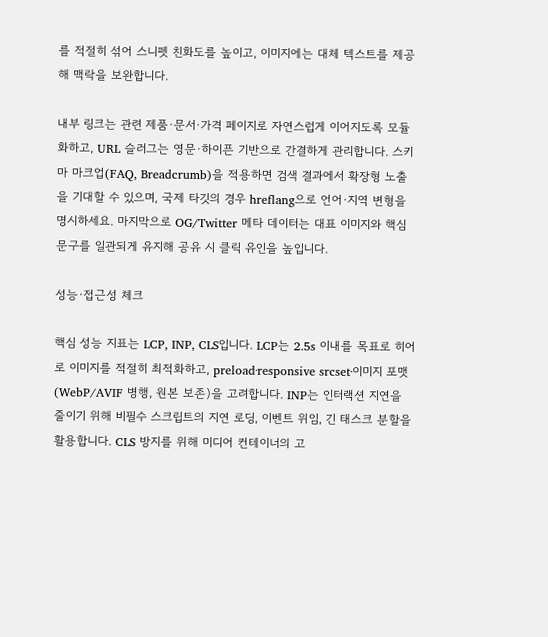를 적절히 섞어 스니펫 친화도를 높이고, 이미지에는 대체 텍스트를 제공해 맥락을 보완합니다.

내부 링크는 관련 제품·문서·가격 페이지로 자연스럽게 이어지도록 모듈화하고, URL 슬러그는 영문·하이픈 기반으로 간결하게 관리합니다. 스키마 마크업(FAQ, Breadcrumb)을 적용하면 검색 결과에서 확장형 노출을 기대할 수 있으며, 국제 타깃의 경우 hreflang으로 언어·지역 변형을 명시하세요. 마지막으로 OG/Twitter 메타 데이터는 대표 이미지와 핵심 문구를 일관되게 유지해 공유 시 클릭 유인을 높입니다.

성능·접근성 체크

핵심 성능 지표는 LCP, INP, CLS입니다. LCP는 2.5s 이내를 목표로 히어로 이미지를 적절히 최적화하고, preload·responsive srcset·이미지 포맷(WebP/AVIF 병행, 원본 보존)을 고려합니다. INP는 인터랙션 지연을 줄이기 위해 비필수 스크립트의 지연 로딩, 이벤트 위임, 긴 태스크 분할을 활용합니다. CLS 방지를 위해 미디어 컨테이너의 고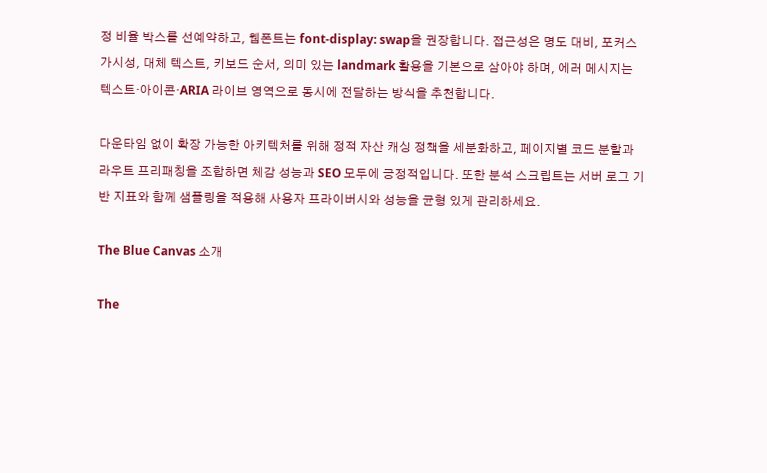정 비율 박스를 선예약하고, 웹폰트는 font-display: swap을 권장합니다. 접근성은 명도 대비, 포커스 가시성, 대체 텍스트, 키보드 순서, 의미 있는 landmark 활용을 기본으로 삼아야 하며, 에러 메시지는 텍스트·아이콘·ARIA 라이브 영역으로 동시에 전달하는 방식을 추천합니다.

다운타임 없이 확장 가능한 아키텍처를 위해 정적 자산 캐싱 정책을 세분화하고, 페이지별 코드 분할과 라우트 프리패칭을 조합하면 체감 성능과 SEO 모두에 긍정적입니다. 또한 분석 스크립트는 서버 로그 기반 지표와 함께 샘플링을 적용해 사용자 프라이버시와 성능을 균형 있게 관리하세요.

The Blue Canvas 소개

The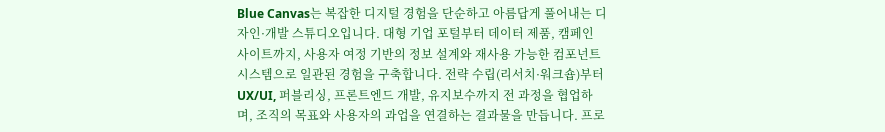Blue Canvas는 복잡한 디지털 경험을 단순하고 아름답게 풀어내는 디자인·개발 스튜디오입니다. 대형 기업 포털부터 데이터 제품, 캠페인 사이트까지, 사용자 여정 기반의 정보 설계와 재사용 가능한 컴포넌트 시스템으로 일관된 경험을 구축합니다. 전략 수립(리서치·워크숍)부터 UX/UI, 퍼블리싱, 프론트엔드 개발, 유지보수까지 전 과정을 협업하며, 조직의 목표와 사용자의 과업을 연결하는 결과물을 만듭니다. 프로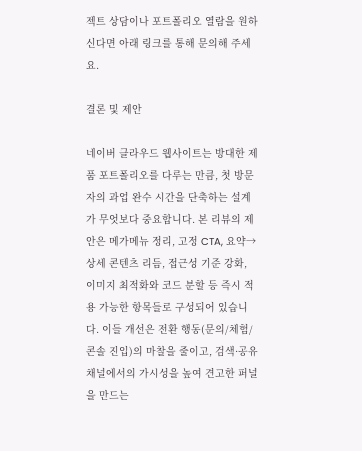젝트 상담이나 포트폴리오 열람을 원하신다면 아래 링크를 통해 문의해 주세요.

결론 및 제안

네이버 클라우드 웹사이트는 방대한 제품 포트폴리오를 다루는 만큼, 첫 방문자의 과업 완수 시간을 단축하는 설계가 무엇보다 중요합니다. 본 리뷰의 제안은 메가메뉴 정리, 고정 CTA, 요약→상세 콘텐츠 리듬, 접근성 기준 강화, 이미지 최적화와 코드 분할 등 즉시 적용 가능한 항목들로 구성되어 있습니다. 이들 개선은 전환 행동(문의/체험/콘솔 진입)의 마찰을 줄이고, 검색·공유 채널에서의 가시성을 높여 견고한 퍼널을 만드는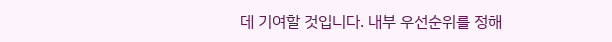데 기여할 것입니다. 내부 우선순위를 정해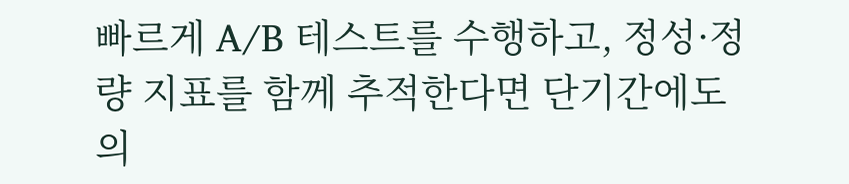빠르게 A/B 테스트를 수행하고, 정성·정량 지표를 함께 추적한다면 단기간에도 의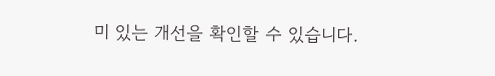미 있는 개선을 확인할 수 있습니다.